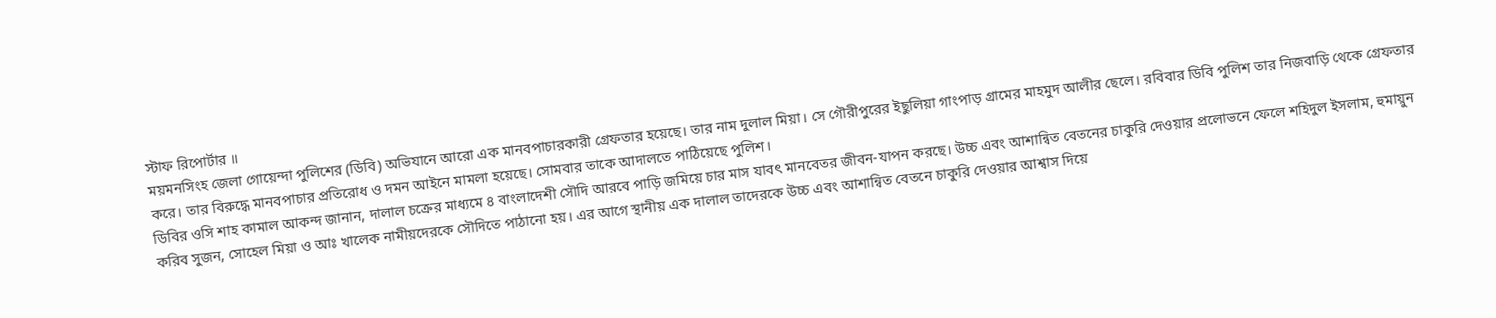স্টাফ রিপোর্টার ॥
ময়মনসিংহ জেলা গোয়েন্দা পুলিশের (ডিবি) অভিযানে আরো এক মানবপাচারকারী গ্রেফতার হয়েছে। তার নাম দুলাল মিয়া। সে গৌরীপুরের ইছুলিয়া গাংপাড় গ্রামের মাহমুদ আলীর ছেলে। রবিবার ডিবি পুলিশ তার নিজবাড়ি থেকে গ্রেফতার করে। তার বিরুদ্ধে মানবপাচার প্রতিরোধ ও দমন আইনে মামলা হয়েছে। সোমবার তাকে আদালতে পাঠিয়েছে পুলিশ।
ডিবির ওসি শাহ কামাল আকন্দ জানান, দালাল চক্রের মাধ্যমে ৪ বাংলাদেশী সৌদি আরবে পাড়ি জমিয়ে চার মাস যাবৎ মানবেতর জীবন-যাপন করছে। উচ্চ এবং আশান্বিত বেতনের চাকুরি দেওয়ার প্রলোভনে ফেলে শহিদুল ইসলাম, হুমায়ুন করিব সুজন, সোহেল মিয়া ও আঃ খালেক নামীয়দেরকে সৌদিতে পাঠানো হয়। এর আগে স্থানীয় এক দালাল তাদেরকে উচ্চ এবং আশান্বিত বেতনে চাকুরি দেওয়ার আশ্বাস দিয়ে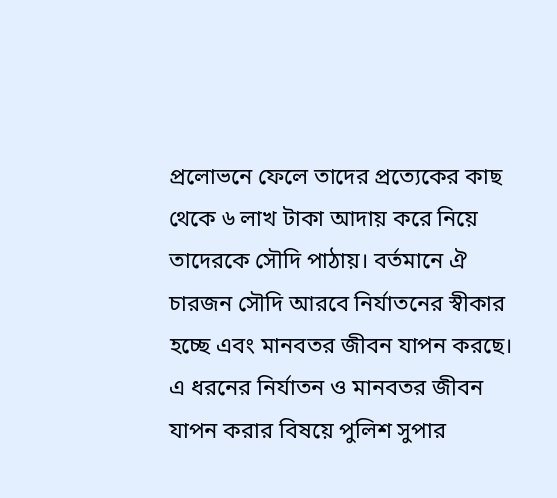প্রলোভনে ফেলে তাদের প্রত্যেকের কাছ থেকে ৬ লাখ টাকা আদায় করে নিয়ে তাদেরকে সৌদি পাঠায়। বর্তমানে ঐ চারজন সৌদি আরবে নির্যাতনের স্বীকার হচ্ছে এবং মানবতর জীবন যাপন করছে। এ ধরনের নির্যাতন ও মানবতর জীবন যাপন করার বিষয়ে পুলিশ সুপার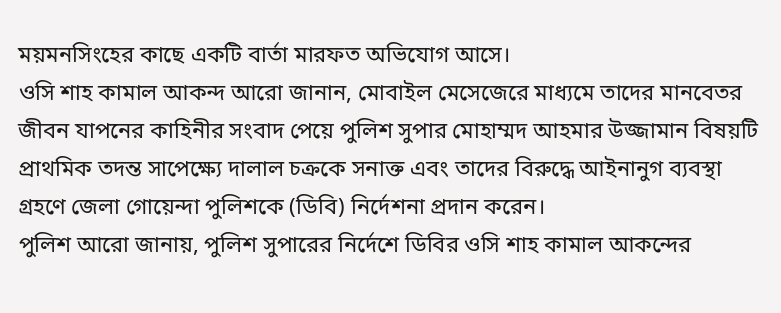ময়মনসিংহের কাছে একটি বার্তা মারফত অভিযোগ আসে।
ওসি শাহ কামাল আকন্দ আরো জানান, মোবাইল মেসেজেরে মাধ্যমে তাদের মানবেতর জীবন যাপনের কাহিনীর সংবাদ পেয়ে পুলিশ সুপার মোহাম্মদ আহমার উজ্জামান বিষয়টি প্রাথমিক তদন্ত সাপেক্ষ্যে দালাল চক্রকে সনাক্ত এবং তাদের বিরুদ্ধে আইনানুগ ব্যবস্থা গ্রহণে জেলা গোয়েন্দা পুলিশকে (ডিবি) নির্দেশনা প্রদান করেন।
পুলিশ আরো জানায়, পুলিশ সুপারের নির্দেশে ডিবির ওসি শাহ কামাল আকন্দের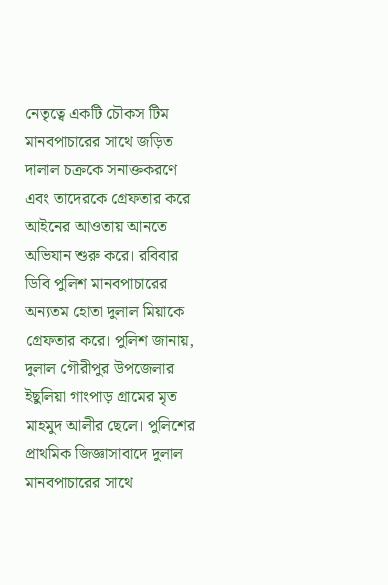নেতৃত্বে একটি চৌকস টিম মানবপাচারের সাথে জড়িত দালাল চক্রকে সনাক্তকরণে এবং তাদেরকে গ্রেফতার করে আইনের আওতায় আনতে অভিযান শুরু করে। রবিবার ডিবি পুলিশ মানবপাচারের অন্যতম হোতা দুলাল মিয়াকে গ্রেফতার করে। পুলিশ জানায়, দুলাল গৌরীপুর উপজেলার ইছুলিয়া গাংপাড় গ্রামের মৃত মাহমুদ আলীর ছেলে। পুলিশের প্রাথমিক জিজ্ঞাসাবাদে দুলাল মানবপাচারের সাথে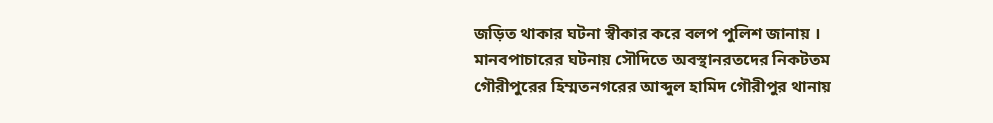জড়িত থাকার ঘটনা স্বীকার করে বলপ পুলিশ জানায় ।
মানবপাচারের ঘটনায় সৌদিতে অবস্থানরতদের নিকটতম গৌরীপুরের হিম্মতনগরের আব্দুল হামিদ গৌরীপুর থানায়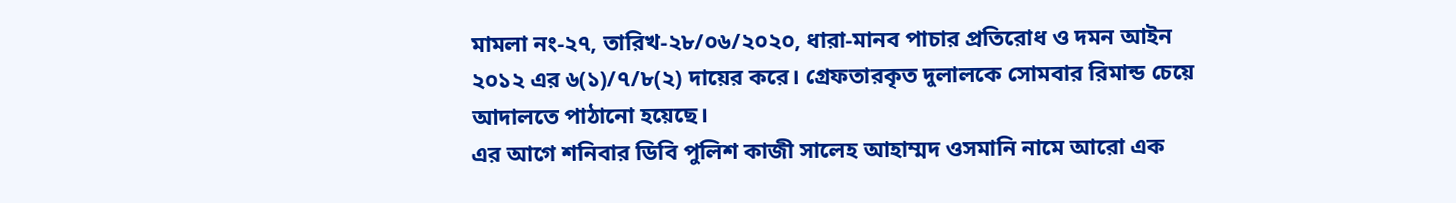মামলা নং-২৭, তারিখ-২৮/০৬/২০২০, ধারা-মানব পাচার প্রতিরোধ ও দমন আইন ২০১২ এর ৬(১)/৭/৮(২) দায়ের করে। গ্রেফতারকৃত দুলালকে সোমবার রিমান্ড চেয়ে আদালতে পাঠানো হয়েছে।
এর আগে শনিবার ডিবি পুলিশ কাজী সালেহ আহাম্মদ ওসমানি নামে আরো এক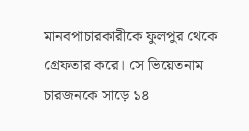মানবপাচারকারীকে ফুলপুর থেকে গ্রেফতার করে। সে ভিয়েতনাম চারজনকে সাড়ে ১৪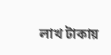লাখ টাকায়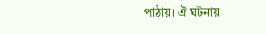পাঠায়। ঐ ঘটনায়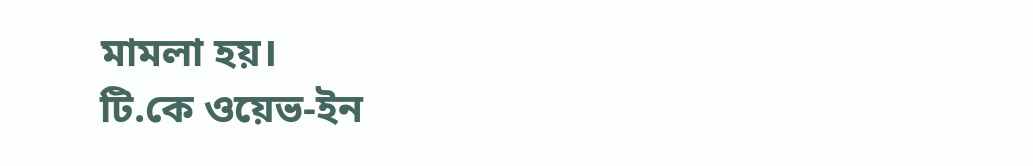মামলা হয়।
টি.কে ওয়েভ-ইন